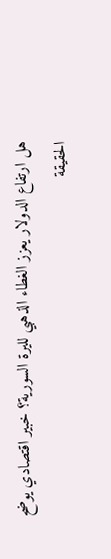هل ارتفاع الدولار يعزز الغطاء الذهبي لليرة السورية؟ خبير اقتصادي يوضح الحقيقة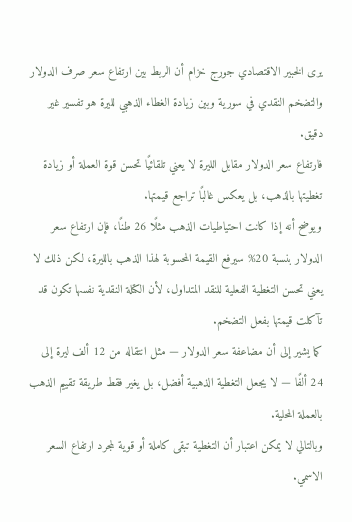يرى الخبير الاقتصادي جورج خزام أن الربط بين ارتفاع سعر صرف الدولار والتضخم النقدي في سورية وبين زيادة الغطاء الذهبي لليرة هو تفسير غير دقيق.
فارتفاع سعر الدولار مقابل الليرة لا يعني تلقائيًا تحسن قوة العملة أو زيادة تغطيتها بالذهب، بل يعكس غالبًا تراجع قيمتها.
ويوضح أنه إذا كانت احتياطيات الذهب مثلًا 26 طنًا، فإن ارتفاع سعر الدولار بنسبة 20% سيرفع القيمة المحسوبة لهذا الذهب بالليرة، لكن ذلك لا يعني تحسن التغطية الفعلية للنقد المتداول، لأن الكتلة النقدية نفسها تكون قد تآكلت قيمتها بفعل التضخم.
كما يشير إلى أن مضاعفة سعر الدولار — مثل انتقاله من 12 ألف ليرة إلى 24 ألفًا — لا يجعل التغطية الذهبية أفضل، بل يغير فقط طريقة تقييم الذهب بالعملة المحلية.
وبالتالي لا يمكن اعتبار أن التغطية تبقى كاملة أو قوية لمجرد ارتفاع السعر الاسمي.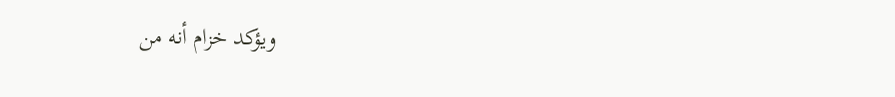ويؤكد خزام أنه من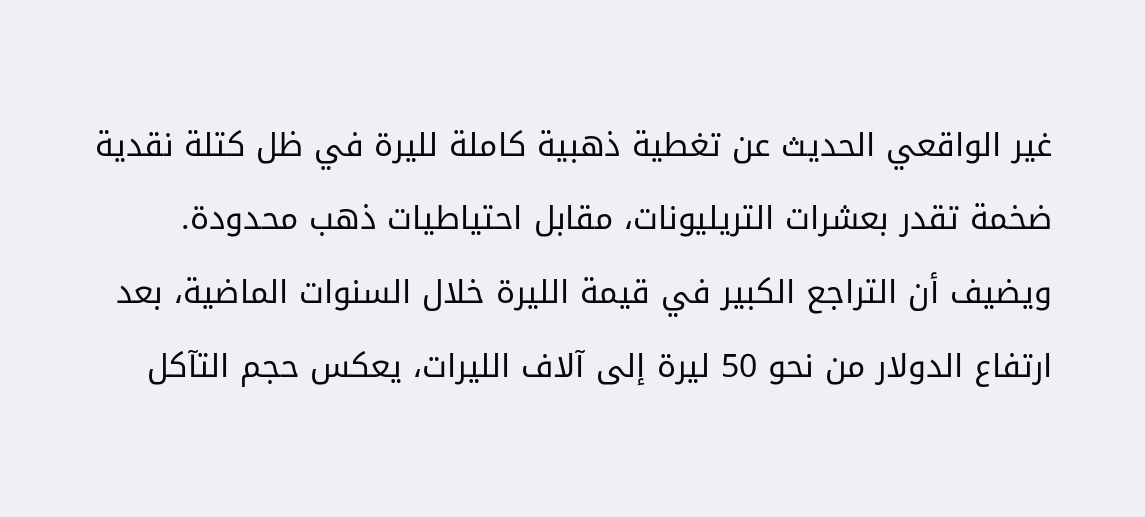غير الواقعي الحديث عن تغطية ذهبية كاملة لليرة في ظل كتلة نقدية ضخمة تقدر بعشرات التريليونات، مقابل احتياطيات ذهب محدودة.
ويضيف أن التراجع الكبير في قيمة الليرة خلال السنوات الماضية، بعد ارتفاع الدولار من نحو 50 ليرة إلى آلاف الليرات، يعكس حجم التآكل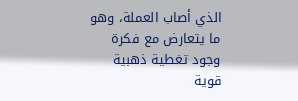الذي أصاب العملة، وهو ما يتعارض مع فكرة وجود تغطية ذهبية قوية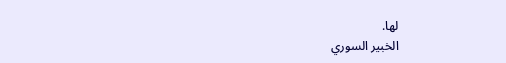لها.
الخبير السوري